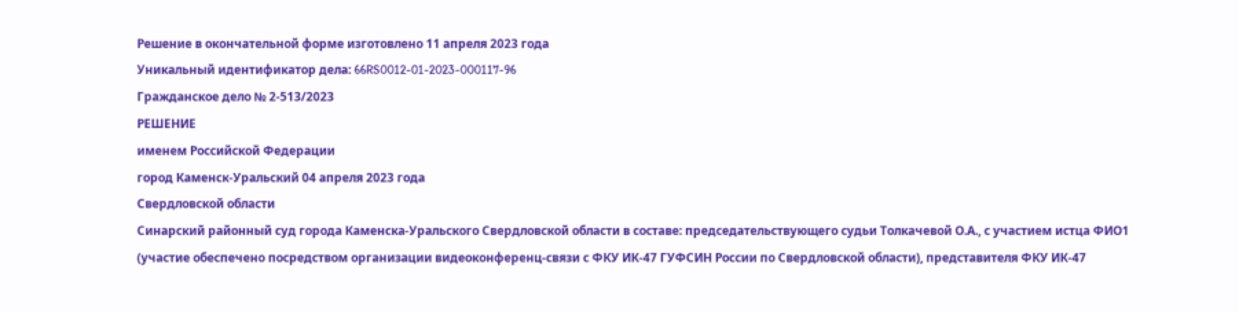Решение в окончательной форме изготовлено 11 апреля 2023 года
Уникальный идентификатор дела: 66RS0012-01-2023-000117-96
Гражданское дело № 2-513/2023
РЕШЕНИЕ
именем Российской Федерации
город Каменск-Уральский 04 апреля 2023 года
Свердловской области
Синарский районный суд города Каменска-Уральского Свердловской области в составе: председательствующего судьи Толкачевой О.А., с участием истца ФИО1 (участие обеспечено посредством организации видеоконференц-связи с ФКУ ИК-47 ГУФСИН России по Свердловской области), представителя ФКУ ИК-47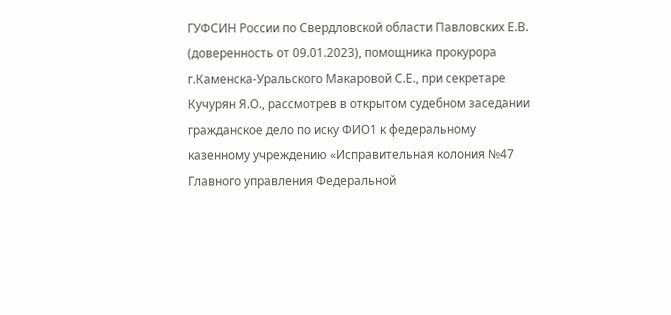ГУФСИН России по Свердловской области Павловских Е.В. (доверенность от 09.01.2023), помощника прокурора г.Каменска-Уральского Макаровой С.Е., при секретаре Кучурян Я.О., рассмотрев в открытом судебном заседании гражданское дело по иску ФИО1 к федеральному казенному учреждению «Исправительная колония №47 Главного управления Федеральной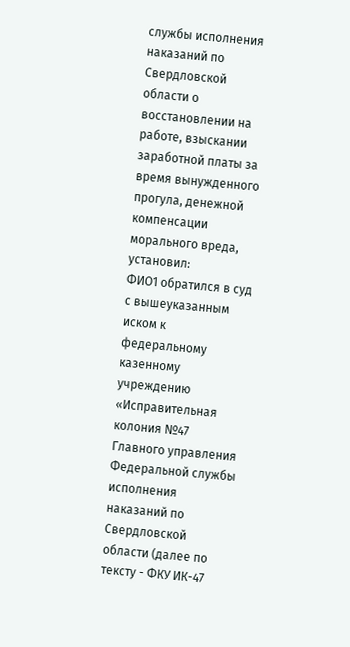службы исполнения наказаний по Свердловской области о восстановлении на работе, взыскании заработной платы за время вынужденного прогула, денежной компенсации морального вреда,
установил:
ФИО1 обратился в суд с вышеуказанным иском к федеральному казенному учреждению «Исправительная колония №47 Главного управления Федеральной службы исполнения наказаний по Свердловской области (далее по тексту - ФКУ ИК-47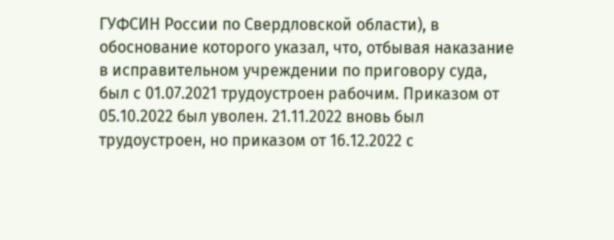ГУФСИН России по Свердловской области), в обоснование которого указал, что, отбывая наказание в исправительном учреждении по приговору суда, был с 01.07.2021 трудоустроен рабочим. Приказом от 05.10.2022 был уволен. 21.11.2022 вновь был трудоустроен, но приказом от 16.12.2022 с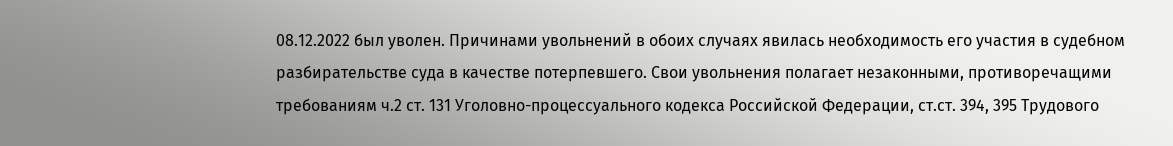08.12.2022 был уволен. Причинами увольнений в обоих случаях явилась необходимость его участия в судебном разбирательстве суда в качестве потерпевшего. Свои увольнения полагает незаконными, противоречащими требованиям ч.2 ст. 131 Уголовно-процессуального кодекса Российской Федерации, ст.ст. 394, 395 Трудового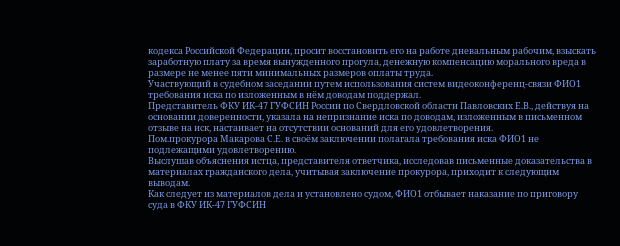кодекса Российской Федерации, просит восстановить его на работе дневальным рабочим, взыскать заработную плату за время вынужденного прогула, денежную компенсацию морального вреда в размере не менее пяти минимальных размеров оплаты труда.
Участвующий в судебном заседании путем использования систем видеоконференц-связи ФИО1 требования иска по изложенным в нём доводам поддержал.
Представитель ФКУ ИК-47 ГУФСИН России по Свердловской области Павловских Е.В., действуя на основании доверенности, указала на непризнание иска по доводам, изложенным в письменном отзыве на иск, настаивает на отсутствии оснований для его удовлетворения.
Пом.прокурора Макарова С.Е. в своём заключении полагала требования иска ФИО1 не подлежащими удовлетворению.
Выслушав объяснения истца, представителя ответчика, исследовав письменные доказательства в материалах гражданского дела, учитывая заключение прокурора, приходит к следующим выводам.
Как следует из материалов дела и установлено судом, ФИО1 отбывает наказание по приговору суда в ФКУ ИК-47 ГУФСИН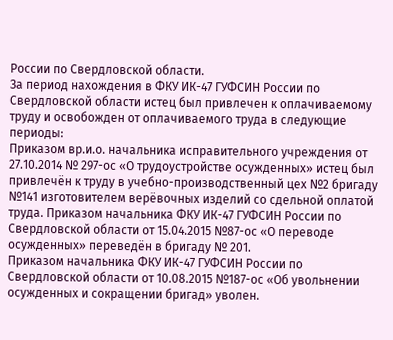России по Свердловской области.
За период нахождения в ФКУ ИК-47 ГУФСИН России по Свердловской области истец был привлечен к оплачиваемому труду и освобожден от оплачиваемого труда в следующие периоды:
Приказом вр.и.о. начальника исправительного учреждения от 27.10.2014 № 297-ос «О трудоустройстве осужденных» истец был привлечён к труду в учебно-производственный цех №2 бригаду №141 изготовителем верёвочных изделий со сдельной оплатой труда. Приказом начальника ФКУ ИК-47 ГУФСИН России по Свердловской области от 15.04.2015 №87-ос «О переводе осужденных» переведён в бригаду № 201.
Приказом начальника ФКУ ИК-47 ГУФСИН России по Свердловской области от 10.08.2015 №187-ос «Об увольнении осужденных и сокращении бригад» уволен.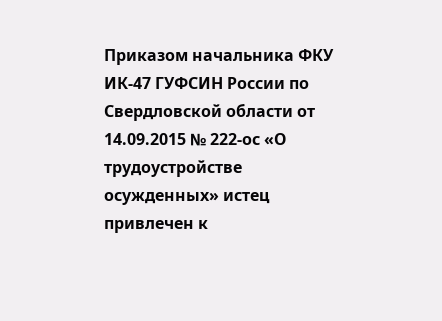Приказом начальника ФКУ ИК-47 ГУФСИН России по Свердловской области от 14.09.2015 № 222-ос «О трудоустройстве осужденных» истец привлечен к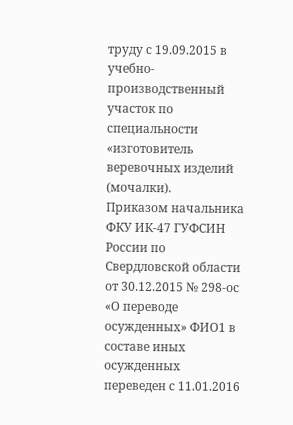труду с 19.09.2015 в учебно-производственный участок по специальности «изготовитель веревочных изделий (мочалки).
Приказом начальника ФКУ ИК-47 ГУФСИН России по Свердловской области от 30.12.2015 № 298-ос «О переводе осужденных» ФИО1 в составе иных осужденных переведен с 11.01.2016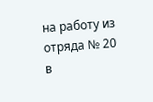на работу из отряда № 20 в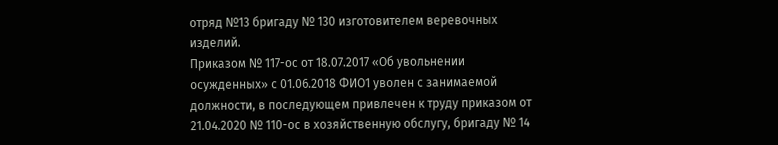отряд №13 бригаду № 130 изготовителем веревочных изделий.
Приказом № 117-ос от 18.07.2017 «Об увольнении осужденных» с 01.06.2018 ФИО1 уволен с занимаемой должности, в последующем привлечен к труду приказом от 21.04.2020 № 110-ос в хозяйственную обслугу, бригаду № 14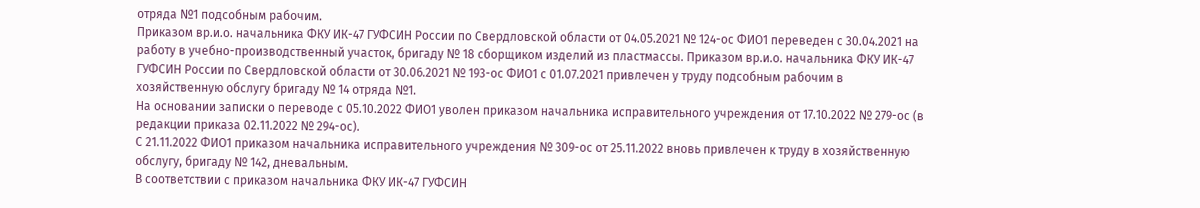отряда №1 подсобным рабочим.
Приказом вр.и.о. начальника ФКУ ИК-47 ГУФСИН России по Свердловской области от 04.05.2021 № 124-ос ФИО1 переведен с 30.04.2021 на работу в учебно-производственный участок, бригаду № 18 сборщиком изделий из пластмассы. Приказом вр.и.о. начальника ФКУ ИК-47 ГУФСИН России по Свердловской области от 30.06.2021 № 193-ос ФИО1 с 01.07.2021 привлечен у труду подсобным рабочим в хозяйственную обслугу бригаду № 14 отряда №1.
На основании записки о переводе с 05.10.2022 ФИО1 уволен приказом начальника исправительного учреждения от 17.10.2022 № 279-ос (в редакции приказа 02.11.2022 № 294-ос).
С 21.11.2022 ФИО1 приказом начальника исправительного учреждения № 309-ос от 25.11.2022 вновь привлечен к труду в хозяйственную обслугу, бригаду № 142, дневальным.
В соответствии с приказом начальника ФКУ ИК-47 ГУФСИН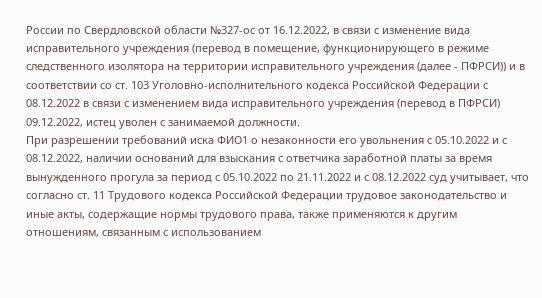России по Свердловской области №327-ос от 16.12.2022, в связи с изменение вида исправительного учреждения (перевод в помещение, функционирующего в режиме следственного изолятора на территории исправительного учреждения (далее - ПФРСИ)) и в соответствии со ст. 103 Уголовно-исполнительного кодекса Российской Федерации с 08.12.2022 в связи с изменением вида исправительного учреждения (перевод в ПФРСИ) 09.12.2022, истец уволен с занимаемой должности.
При разрешении требований иска ФИО1 о незаконности его увольнения с 05.10.2022 и с 08.12.2022, наличии оснований для взыскания с ответчика заработной платы за время вынужденного прогула за период с 05.10.2022 по 21.11.2022 и с 08.12.2022 суд учитывает, что согласно ст. 11 Трудового кодекса Российской Федерации трудовое законодательство и иные акты, содержащие нормы трудового права, также применяются к другим отношениям, связанным с использованием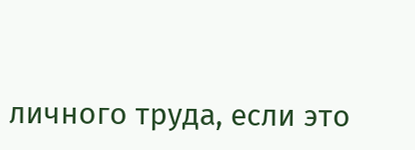личного труда, если это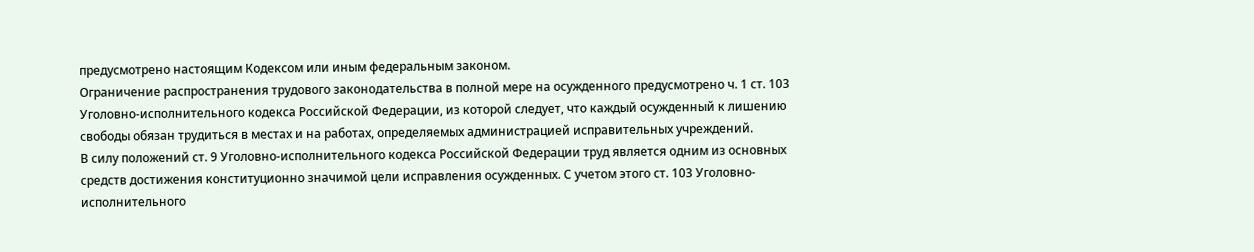предусмотрено настоящим Кодексом или иным федеральным законом.
Ограничение распространения трудового законодательства в полной мере на осужденного предусмотрено ч. 1 ст. 103 Уголовно-исполнительного кодекса Российской Федерации, из которой следует, что каждый осужденный к лишению свободы обязан трудиться в местах и на работах, определяемых администрацией исправительных учреждений.
В силу положений ст. 9 Уголовно-исполнительного кодекса Российской Федерации труд является одним из основных средств достижения конституционно значимой цели исправления осужденных. С учетом этого ст. 103 Уголовно-исполнительного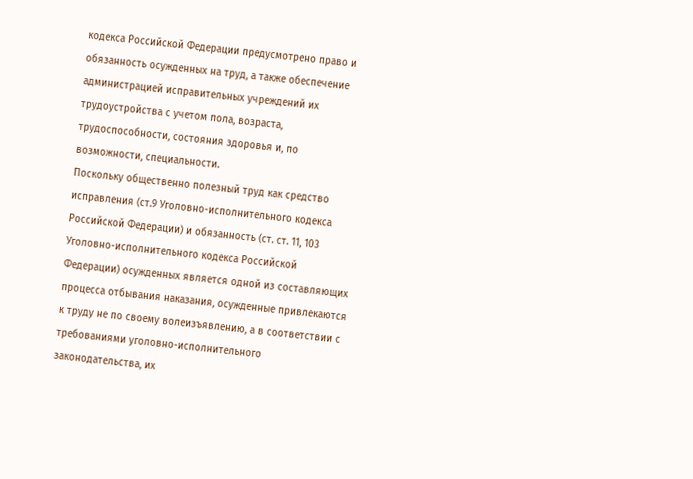кодекса Российской Федерации предусмотрено право и обязанность осужденных на труд, а также обеспечение администрацией исправительных учреждений их трудоустройства с учетом пола, возраста, трудоспособности, состояния здоровья и, по возможности, специальности.
Поскольку общественно полезный труд как средство исправления (ст.9 Уголовно-исполнительного кодекса Российской Федерации) и обязанность (ст. ст. 11, 103 Уголовно-исполнительного кодекса Российской Федерации) осужденных является одной из составляющих процесса отбывания наказания, осужденные привлекаются к труду не по своему волеизъявлению, а в соответствии с требованиями уголовно-исполнительного законодательства, их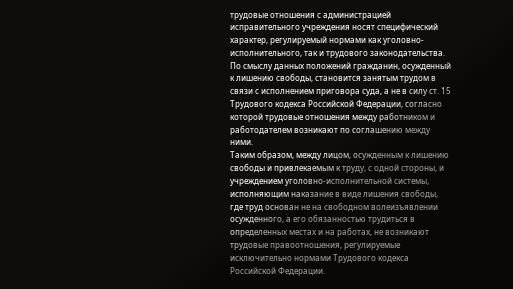трудовые отношения с администрацией исправительного учреждения носят специфический характер, регулируемый нормами как уголовно-исполнительного, так и трудового законодательства.
По смыслу данных положений гражданин, осужденный к лишению свободы, становится занятым трудом в связи с исполнением приговора суда, а не в силу ст. 15 Трудового кодекса Российской Федерации, согласно которой трудовые отношения между работником и работодателем возникают по соглашению между ними.
Таким образом, между лицом, осужденным к лишению свободы и привлекаемым к труду, с одной стороны, и учреждением уголовно-исполнительной системы, исполняющим наказание в виде лишения свободы, где труд основан не на свободном волеизъявлении осужденного, а его обязанностью трудиться в определенных местах и на работах, не возникают трудовые правоотношения, регулируемые исключительно нормами Трудового кодекса Российской Федерации.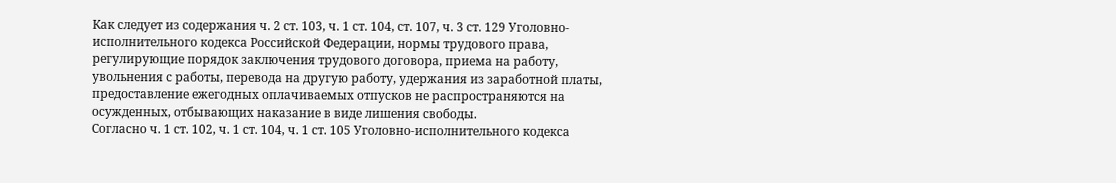Как следует из содержания ч. 2 ст. 103, ч. 1 ст. 104, ст. 107, ч. 3 ст. 129 Уголовно-исполнительного кодекса Российской Федерации, нормы трудового права, регулирующие порядок заключения трудового договора, приема на работу, увольнения с работы, перевода на другую работу, удержания из заработной платы, предоставление ежегодных оплачиваемых отпусков не распространяются на осужденных, отбывающих наказание в виде лишения свободы.
Согласно ч. 1 ст. 102, ч. 1 ст. 104, ч. 1 ст. 105 Уголовно-исполнительного кодекса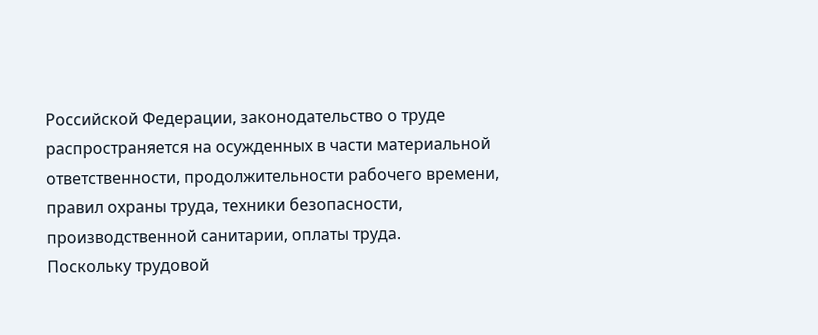Российской Федерации, законодательство о труде распространяется на осужденных в части материальной ответственности, продолжительности рабочего времени, правил охраны труда, техники безопасности, производственной санитарии, оплаты труда.
Поскольку трудовой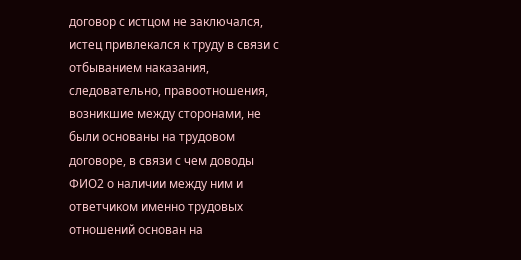договор с истцом не заключался, истец привлекался к труду в связи с отбыванием наказания, следовательно, правоотношения, возникшие между сторонами, не были основаны на трудовом договоре, в связи с чем доводы ФИО2 о наличии между ним и ответчиком именно трудовых отношений основан на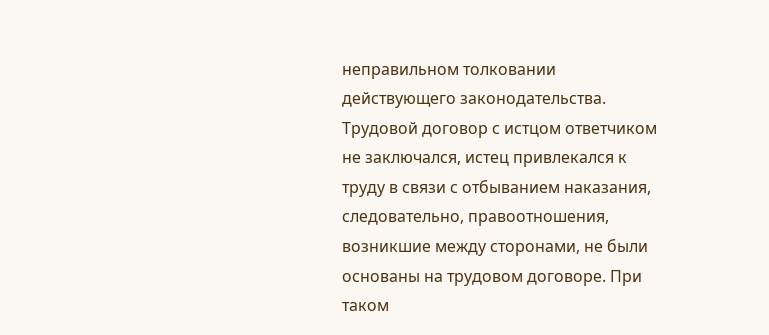неправильном толковании действующего законодательства. Трудовой договор с истцом ответчиком не заключался, истец привлекался к труду в связи с отбыванием наказания, следовательно, правоотношения, возникшие между сторонами, не были основаны на трудовом договоре. При таком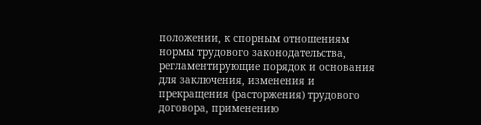положении, к спорным отношениям нормы трудового законодательства, регламентирующие порядок и основания для заключения, изменения и прекращения (расторжения) трудового договора, применению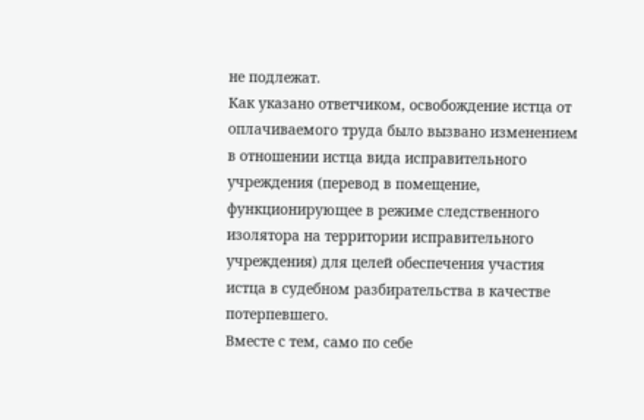не подлежат.
Как указано ответчиком, освобождение истца от оплачиваемого труда было вызвано изменением в отношении истца вида исправительного учреждения (перевод в помещение, функционирующее в режиме следственного изолятора на территории исправительного учреждения) для целей обеспечения участия истца в судебном разбирательства в качестве потерпевшего.
Вместе с тем, само по себе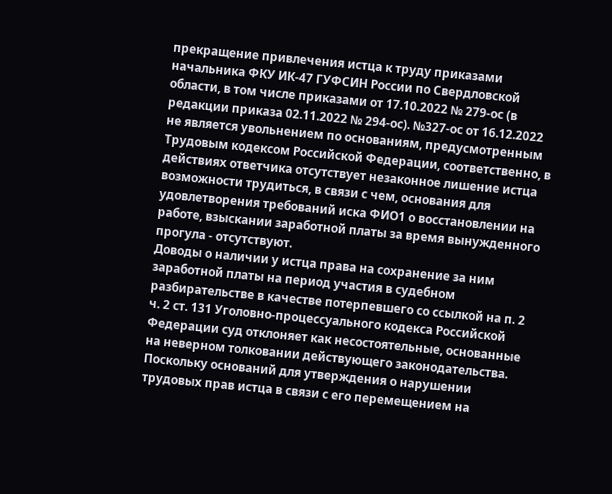прекращение привлечения истца к труду приказами начальника ФКУ ИК-47 ГУФСИН России по Свердловской области, в том числе приказами от 17.10.2022 № 279-ос (в редакции приказа 02.11.2022 № 294-ос). №327-ос от 16.12.2022 не является увольнением по основаниям, предусмотренным Трудовым кодексом Российской Федерации, соответственно, в действиях ответчика отсутствует незаконное лишение истца возможности трудиться, в связи с чем, основания для удовлетворения требований иска ФИО1 о восстановлении на работе, взыскании заработной платы за время вынужденного прогула - отсутствуют.
Доводы о наличии у истца права на сохранение за ним заработной платы на период участия в судебном разбирательстве в качестве потерпевшего со ссылкой на п. 2 ч. 2 ст. 131 Уголовно-процессуального кодекса Российской Федерации суд отклоняет как несостоятельные, основанные на неверном толковании действующего законодательства.
Поскольку оснований для утверждения о нарушении трудовых прав истца в связи с его перемещением на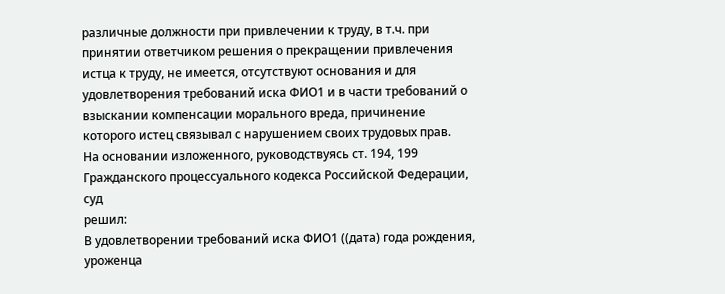различные должности при привлечении к труду, в т.ч. при принятии ответчиком решения о прекращении привлечения истца к труду, не имеется, отсутствуют основания и для удовлетворения требований иска ФИО1 и в части требований о взыскании компенсации морального вреда, причинение которого истец связывал с нарушением своих трудовых прав.
На основании изложенного, руководствуясь ст. 194, 199 Гражданского процессуального кодекса Российской Федерации, суд
решил:
В удовлетворении требований иска ФИО1 ((дата) года рождения, уроженца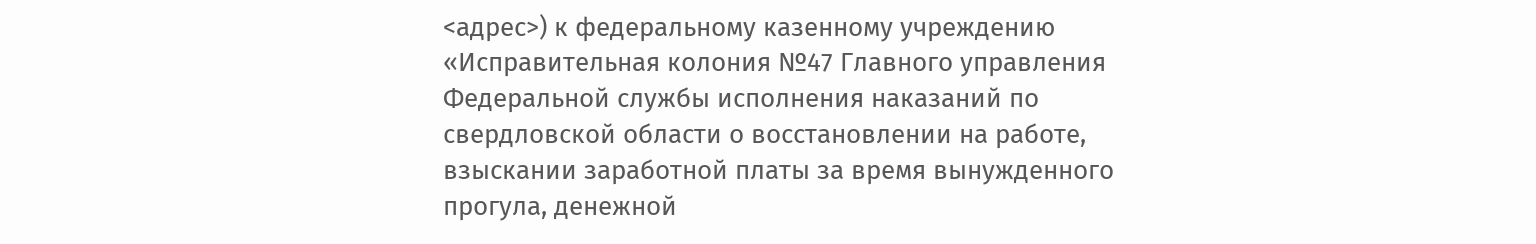<адрес>) к федеральному казенному учреждению «Исправительная колония №47 Главного управления Федеральной службы исполнения наказаний по свердловской области о восстановлении на работе, взыскании заработной платы за время вынужденного прогула, денежной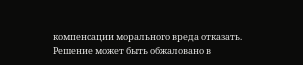компенсации морального вреда отказать.
Решение может быть обжаловано в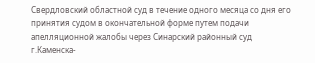Свердловский областной суд в течение одного месяца со дня его принятия судом в окончательной форме путем подачи апелляционной жалобы через Синарский районный суд г.Каменска-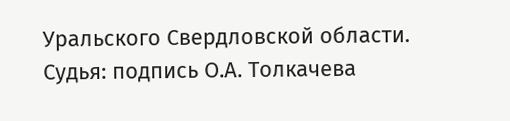Уральского Свердловской области.
Судья: подпись О.А. Толкачева